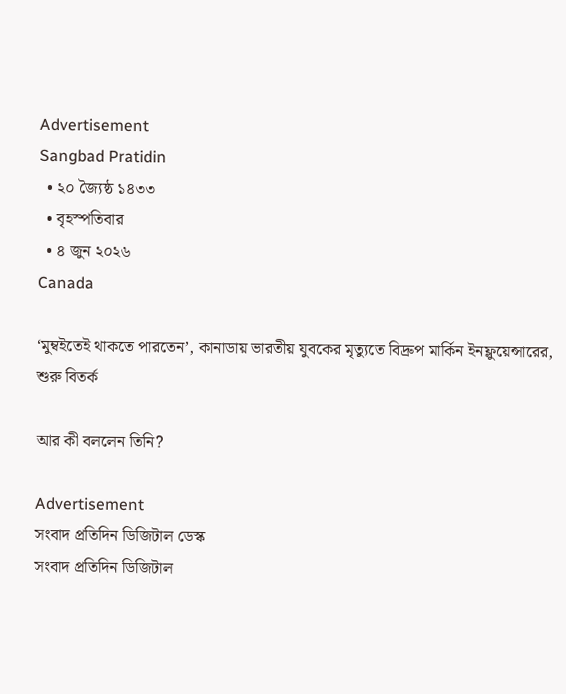Advertisement
Sangbad Pratidin
  • ২০ জ্যৈষ্ঠ ১৪৩৩
  • বৃহস্পতিবার
  • ৪ জুন ২০২৬
Canada

‘মুম্বইতেই থাকতে পারতেন’, কানাডায় ভারতীয় যুবকের মৃত্যুতে বিদ্রুপ মার্কিন ইনফ্লুয়েন্সারের, শুরু বিতর্ক

আর কী বললেন তিনি?

Advertisement
সংবাদ প্রতিদিন ডিজিটাল ডেস্ক
সংবাদ প্রতিদিন ডিজিটাল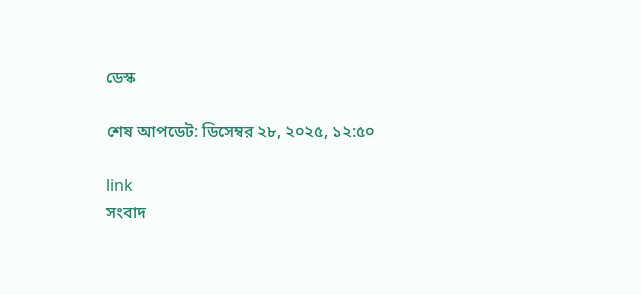ডেস্ক

শেষ আপডেট: ডিসেম্বর ২৮, ২০২৫, ১২:৫০

link
সংবাদ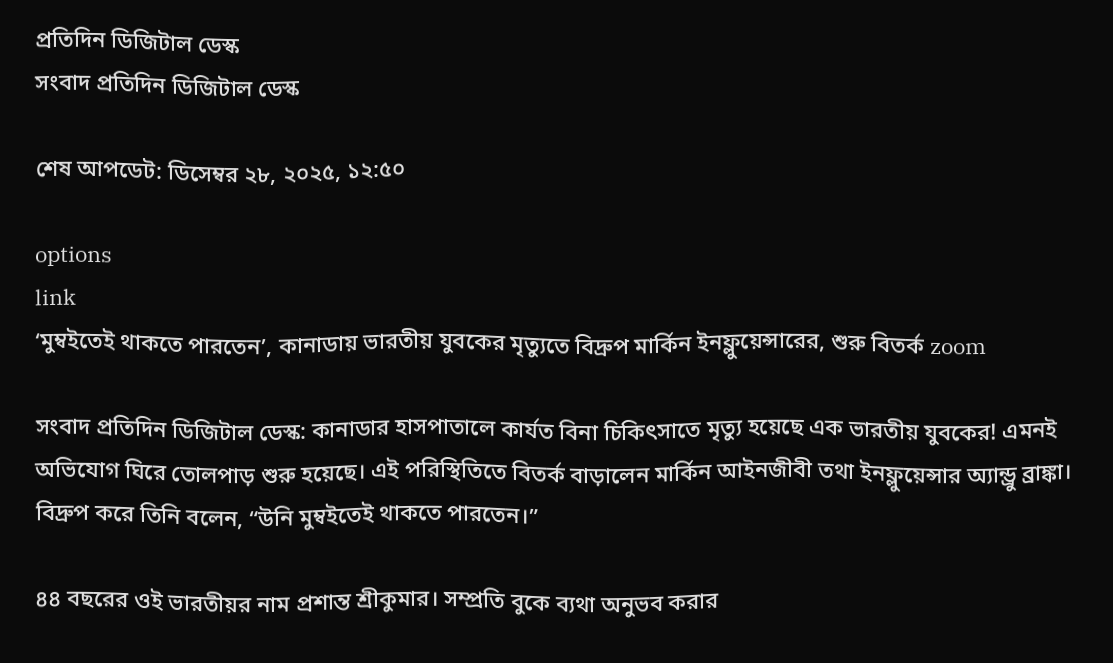প্রতিদিন ডিজিটাল ডেস্ক
সংবাদ প্রতিদিন ডিজিটাল ডেস্ক

শেষ আপডেট: ডিসেম্বর ২৮, ২০২৫, ১২:৫০

options
link
‘মুম্বইতেই থাকতে পারতেন’, কানাডায় ভারতীয় যুবকের মৃত্যুতে বিদ্রুপ মার্কিন ইনফ্লুয়েন্সারের, শুরু বিতর্ক zoom

সংবাদ প্রতিদিন ডিজিটাল ডেস্ক: কানাডার হাসপাতালে কার্যত বিনা চিকিৎসাতে মৃত্যু হয়েছে এক ভারতীয় যুবকের! এমনই অভিযোগ ঘিরে তোলপাড় শুরু হয়েছে। এই পরিস্থিতিতে বিতর্ক বাড়ালেন মার্কিন আইনজীবী তথা ইনফ্লুয়েন্সার অ্যান্ড্রু ব্রাঙ্কা। বিদ্রুপ করে তিনি বলেন, “উনি মুম্বইতেই থাকতে পারতেন।”

৪৪ বছরের ওই ভারতীয়র নাম প্রশান্ত শ্রীকুমার। সম্প্রতি বুকে ব্যথা অনুভব করার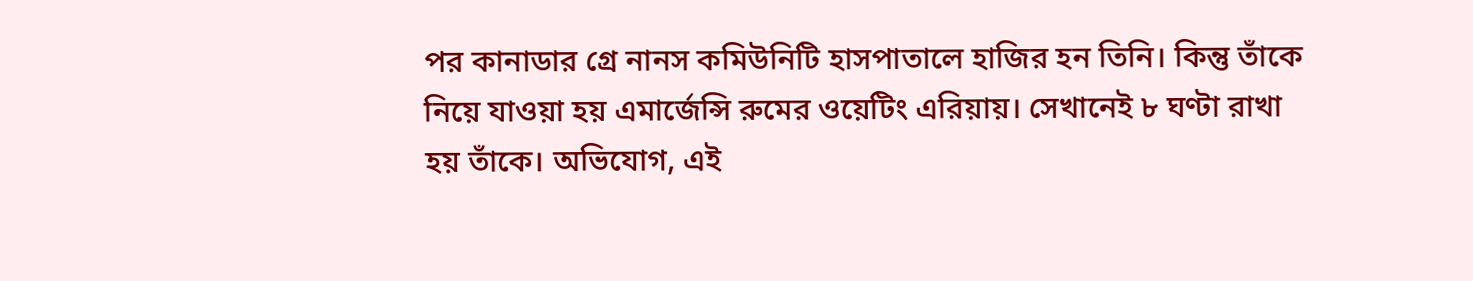পর কানাডার গ্রে নানস কমিউনিটি হাসপাতালে হাজির হন তিনি। কিন্তু তাঁকে নিয়ে যাওয়া হয় এমার্জেন্সি রুমের ওয়েটিং এরিয়ায়। সেখানেই ৮ ঘণ্টা রাখা হয় তাঁকে। অভিযোগ, এই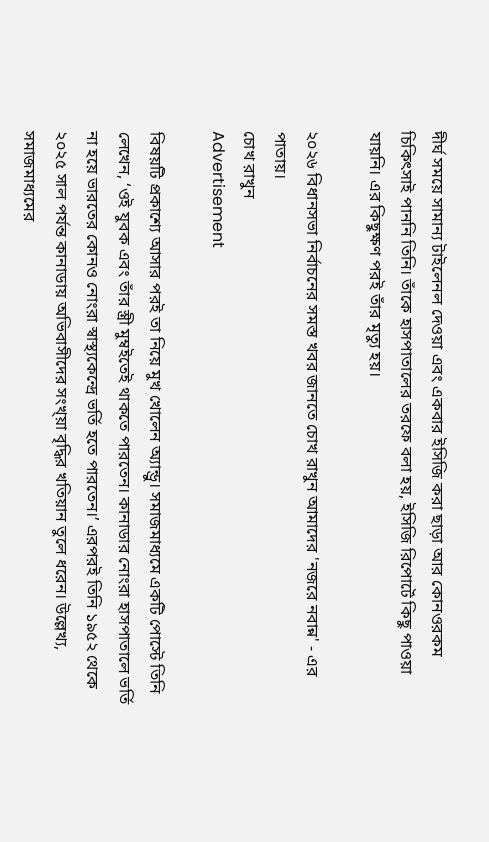দীর্ঘ সময়ে সামান্য টাইলেনল দেওয়া এবং একবার ইসিজি করা ছাড়া আর কোনওরকম চিকিৎসাই পাননি তিনি। তাঁকে হাসপাতালের তরফে বলা হয়, ইসিজি রিপোর্টে কিছু পাওয়া যায়নি। এর কিছুক্ষণ পরই তাঁর মৃত্যু হয়।

২০২৬ বিধানসভা নির্বাচনের সমস্ত খবর জানতে চোখ রাখুন আমাদের 'নজরে নবান্ন' - এর পাতায়।
চোখ রাখুন
Advertisement

বিষয়টি প্রকাশ্যে আসার পরই তা নিয়ে মুখ খোলেন অ্যান্ড্রু। সমাজমাধ্যমে একটি পোস্টে তিনি লেখেন, ‘ওই যুবক এবং তাঁর স্ত্রী মুম্বইতেই থাকতে পারতেন। কানাডার নোংরা হাসপাতালে ভর্তি না হয়ে ভারতের কোনও নোংরা স্বাস্থ্যকেন্দ্রে ভর্তি হতে পারতেন।’ এরপরই তিনি ১৯৫২ থেকে ২০২৫ সাল পর্যন্ত কানাডায় অভিবাসীদের সংখ্য়া বৃদ্ধির খতিয়ান তুলে ধরেন। উল্লেখ্য, সমাজমাধ্যমের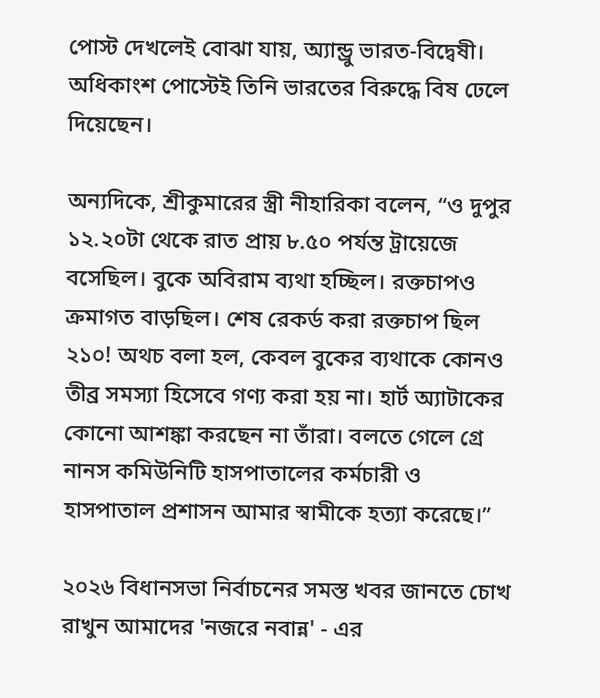পোস্ট দেখলেই বোঝা যায়, অ্যান্ড্রু ভারত-বিদ্বেষী। অধিকাংশ পোস্টেই তিনি ভারতের বিরুদ্ধে বিষ ঢেলে দিয়েছেন।

অন্যদিকে, শ্রীকুমারের স্ত্রী নীহারিকা বলেন, “ও দুপুর ১২.২০টা থেকে রাত প্রায় ৮.৫০ পর্যন্ত ট্রায়েজে বসেছিল। বুকে অবিরাম ব্যথা হচ্ছিল। রক্তচাপও ক্রমাগত বাড়ছিল। শেষ রেকর্ড করা রক্তচাপ ছিল ২১০! অথচ বলা হল, কেবল বুকের ব্যথাকে কোনও তীব্র সমস্যা হিসেবে গণ্য করা হয় না। হার্ট অ্যাটাকের কোনো আশঙ্কা করছেন না তাঁরা। বলতে গেলে গ্রে নানস কমিউনিটি হাসপাতালের কর্মচারী ও হাসপাতাল প্রশাসন আমার স্বামীকে হত্যা করেছে।”

২০২৬ বিধানসভা নির্বাচনের সমস্ত খবর জানতে চোখ রাখুন আমাদের 'নজরে নবান্ন' - এর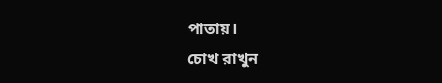পাতায়।
চোখ রাখুন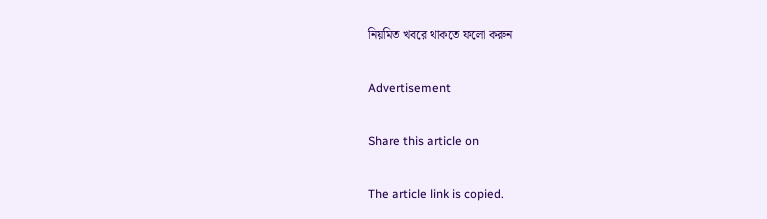নিয়মিত খবরে থাকতে ফলো করুন

Advertisement

Share this article on

The article link is copied.